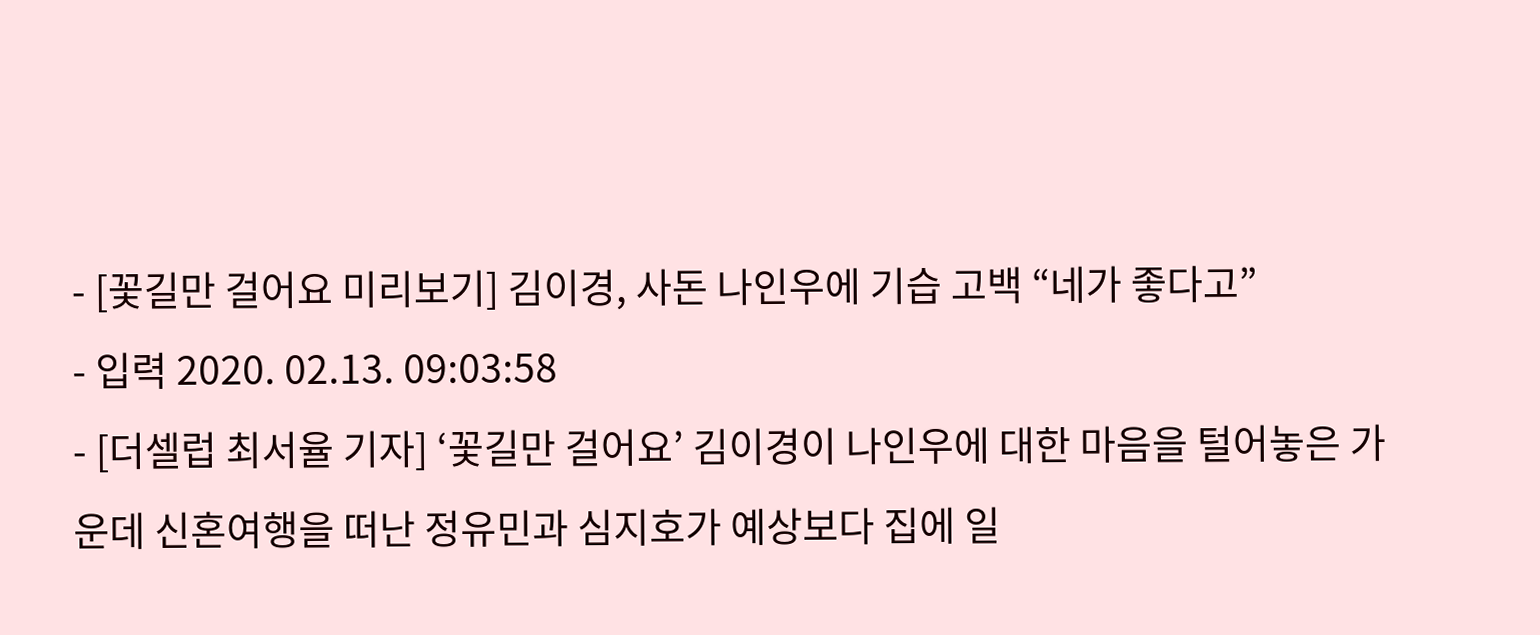- [꽃길만 걸어요 미리보기] 김이경, 사돈 나인우에 기습 고백 “네가 좋다고”
- 입력 2020. 02.13. 09:03:58
- [더셀럽 최서율 기자] ‘꽃길만 걸어요’ 김이경이 나인우에 대한 마음을 털어놓은 가운데 신혼여행을 떠난 정유민과 심지호가 예상보다 집에 일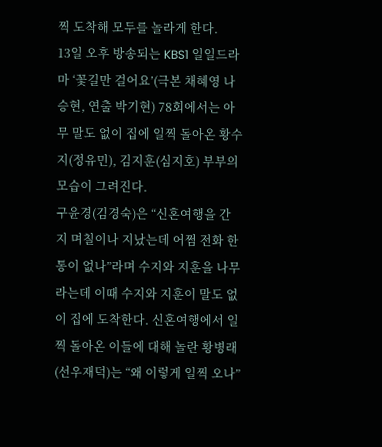찍 도착해 모두를 놀라게 한다.
13일 오후 방송되는 KBS1 일일드라마 ‘꽃길만 걸어요’(극본 채혜영 나승현, 연출 박기현) 78회에서는 아무 말도 없이 집에 일찍 돌아온 황수지(정유민), 김지훈(심지호) 부부의 모습이 그려진다.
구윤경(김경숙)은 “신혼여행을 간 지 며칠이나 지났는데 어쩜 전화 한 통이 없나”라며 수지와 지훈을 나무라는데 이때 수지와 지훈이 말도 없이 집에 도착한다. 신혼여행에서 일찍 돌아온 이들에 대해 놀란 황병래(선우재덕)는 “왜 이렇게 일찍 오나”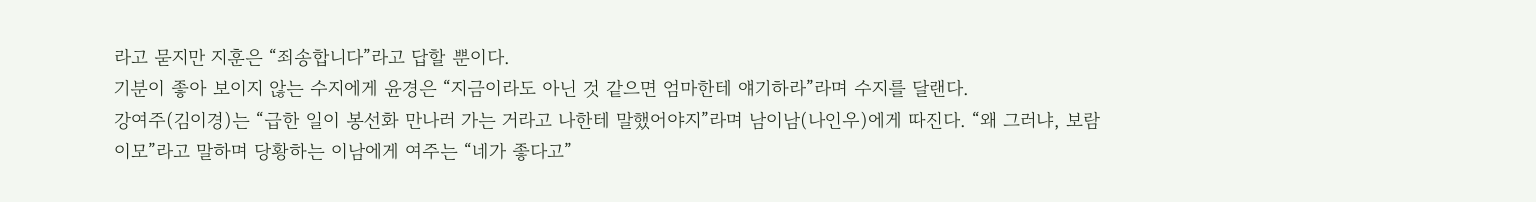라고 묻지만 지훈은 “죄송합니다”라고 답할 뿐이다.
기분이 좋아 보이지 않는 수지에게 윤경은 “지금이라도 아닌 것 같으면 엄마한테 얘기하라”라며 수지를 달랜다.
강여주(김이경)는 “급한 일이 봉선화 만나러 가는 거라고 나한테 말했어야지”라며 남이남(나인우)에게 따진다. “왜 그러냐, 보람 이모”라고 말하며 당황하는 이남에게 여주는 “네가 좋다고”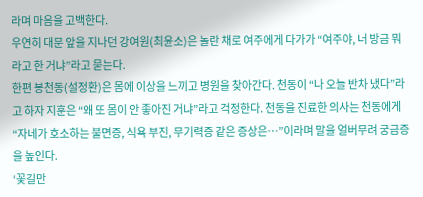라며 마음을 고백한다.
우연히 대문 앞을 지나던 강여원(최윤소)은 놀란 채로 여주에게 다가가 “여주야, 너 방금 뭐라고 한 거냐”라고 묻는다.
한편 봉천동(설정환)은 몸에 이상을 느끼고 병원을 찾아간다. 천동이 “나 오늘 반차 냈다”라고 하자 지훈은 “왜 또 몸이 안 좋아진 거냐”라고 걱정한다. 천동을 진료한 의사는 천동에게 “자네가 호소하는 불면증, 식욕 부진, 무기력증 같은 증상은…”이라며 말을 얼버무려 궁금증을 높인다.
‘꽃길만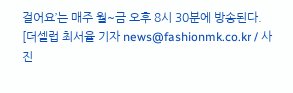걸어요’는 매주 월~금 오후 8시 30분에 방송된다.
[더셀럽 최서율 기자 news@fashionmk.co.kr / 사진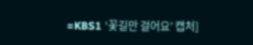=KBS1 ‘꽃길만 걸어요’ 캡처]